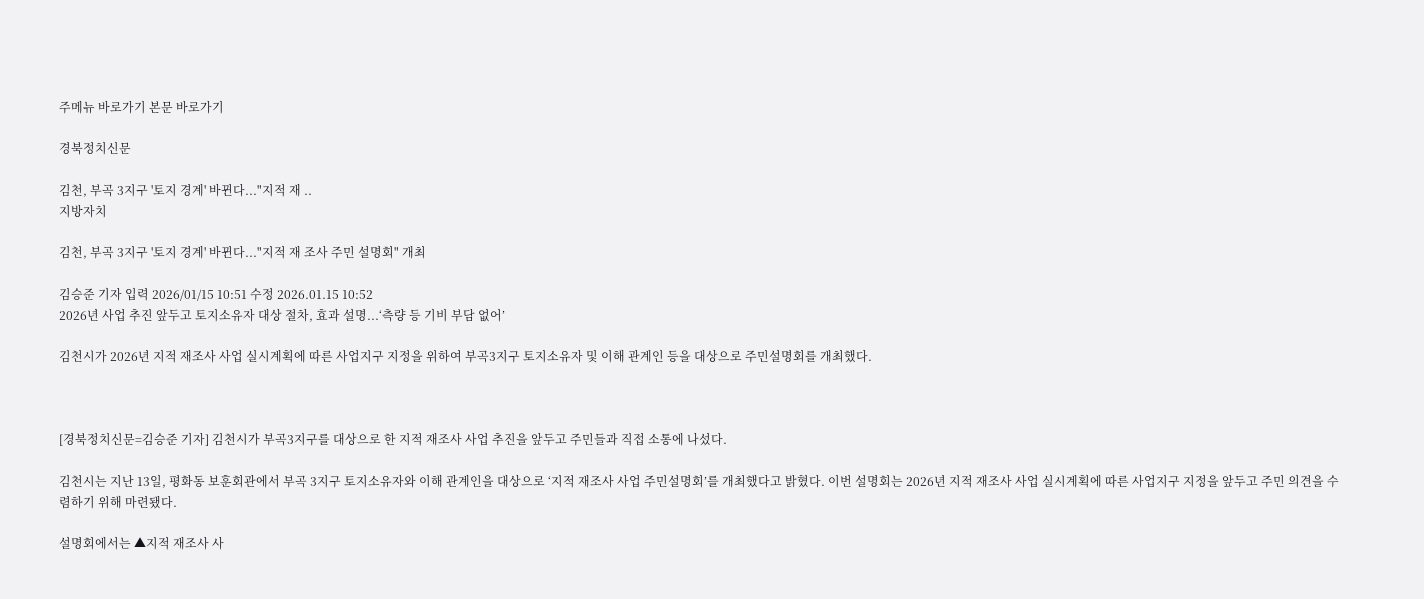주메뉴 바로가기 본문 바로가기

경북정치신문

김천, 부곡 3지구 '토지 경계' 바뀐다..."지적 재 ..
지방자치

김천, 부곡 3지구 '토지 경계' 바뀐다..."지적 재 조사 주민 설명회" 개최

김승준 기자 입력 2026/01/15 10:51 수정 2026.01.15 10:52
2026년 사업 추진 앞두고 토지소유자 대상 절차, 효과 설명...‘측량 등 기비 부담 없어’

김천시가 2026년 지적 재조사 사업 실시계획에 따른 사업지구 지정을 위하여 부곡3지구 토지소유자 및 이해 관계인 등을 대상으로 주민설명회를 개최했다.



[경북정치신문=김승준 기자] 김천시가 부곡3지구를 대상으로 한 지적 재조사 사업 추진을 앞두고 주민들과 직접 소통에 나섰다.

김천시는 지난 13일, 평화동 보훈회관에서 부곡 3지구 토지소유자와 이해 관계인을 대상으로 ‘지적 재조사 사업 주민설명회’를 개최했다고 밝혔다. 이번 설명회는 2026년 지적 재조사 사업 실시계획에 따른 사업지구 지정을 앞두고 주민 의견을 수렴하기 위해 마련됐다.

설명회에서는 ▲지적 재조사 사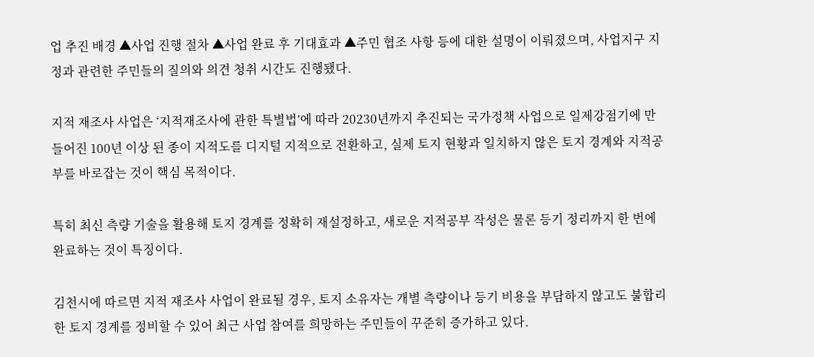업 추진 배경 ▲사업 진행 절차 ▲사업 완료 후 기대효과 ▲주민 협조 사항 등에 대한 설명이 이뤄졌으며, 사업지구 지정과 관련한 주민들의 질의와 의견 청취 시간도 진행됐다.

지적 재조사 사업은 ‘지적재조사에 관한 특별법’에 따라 20230년까지 추진되는 국가정책 사업으로 일제강점기에 만들어진 100년 이상 된 종이 지적도를 디지털 지적으로 전환하고, 실제 토지 현황과 일치하지 않은 토지 경계와 지적공부를 바로잡는 것이 핵심 목적이다.

특히 최신 측량 기술을 활용해 토지 경계를 정확히 재설정하고, 새로운 지적공부 작성은 물론 등기 정리까지 한 번에 완료하는 것이 특징이다.

김천시에 따르면 지적 재조사 사업이 완료될 경우, 토지 소유자는 개별 측량이나 등기 비용을 부담하지 않고도 불합리한 토지 경계를 정비할 수 있어 최근 사업 참여를 희망하는 주민들이 꾸준히 증가하고 있다.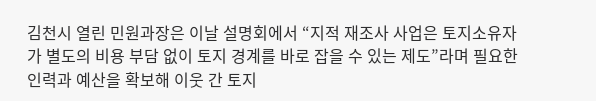김천시 열린 민원과장은 이날 설명회에서 “지적 재조사 사업은 토지소유자가 별도의 비용 부담 없이 토지 경계를 바로 잡을 수 있는 제도”라며 필요한 인력과 예산을 확보해 이웃 간 토지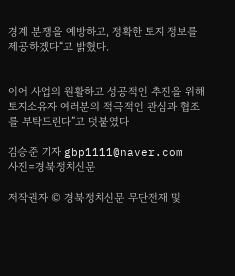경계 분쟁을 예방하고, 정확한 토지 정보를 제공하겠다“고 밝혔다.


이어 사업의 원활하고 성공적인 추진을 위해 토지소유자 여러분의 적극적인 관심과 협조를 부탁드린다”고 덧붙였다

김승준 기자 gbp1111@naver.com
사진=경북정치신문

저작권자 © 경북정치신문 무단전재 및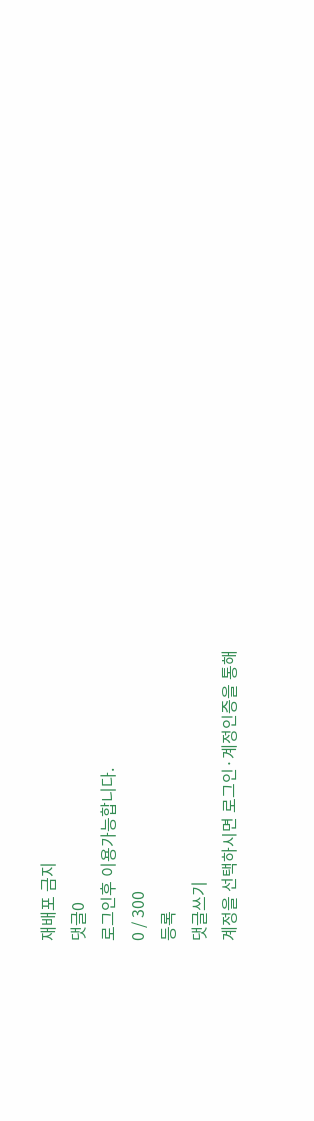재배포 금지
댓글0
로그인후 이용가능합니다.
0 / 300
등록
댓글쓰기
계정을 선택하시면 로그인·계정인증을 통해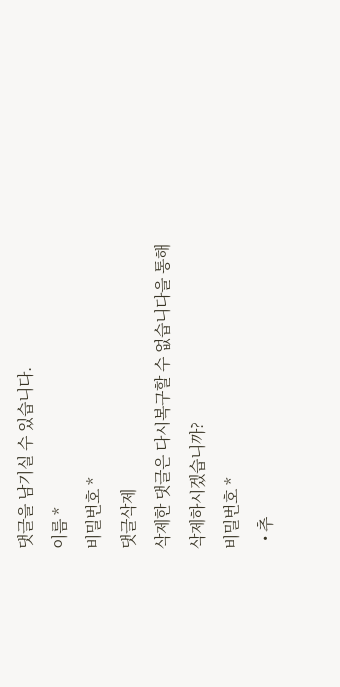댓글을 남기실 수 있습니다.
이름 *
비밀번호 *
댓글삭제
삭제한 댓글은 다시복구할 수 없습니다을 통해
삭제하시겠습니까?
비밀번호 *
  • 추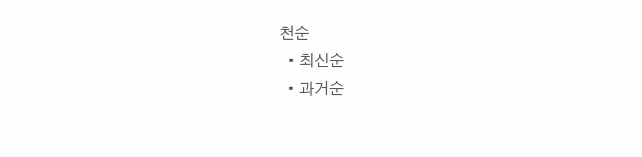천순
  • 최신순
  • 과거순